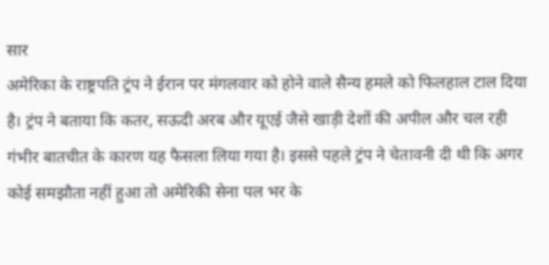सार
अमेरिका के राष्ट्रपति ट्रंप ने ईरान पर मंगलवार को होने वाले सैन्य हमले को फिलहाल टाल दिया है। ट्रंप ने बताया कि कतर, सऊदी अरब और यूएई जैसे खाड़ी देशों की अपील और चल रही गंभीर बातचीत के कारण यह फैसला लिया गया है। इससे पहले ट्रंप ने चेतावनी दी थी कि अगर कोई समझौता नहीं हुआ तो अमेरिकी सेना पल भर के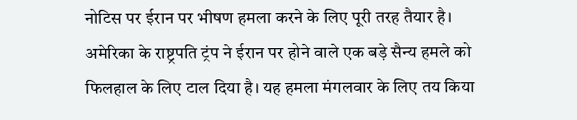नोटिस पर ईरान पर भीषण हमला करने के लिए पूरी तरह तैयार है।
अमेरिका के राष्ट्रपति ट्रंप ने ईरान पर होने वाले एक बड़े सैन्य हमले को फिलहाल के लिए टाल दिया है। यह हमला मंगलवार के लिए तय किया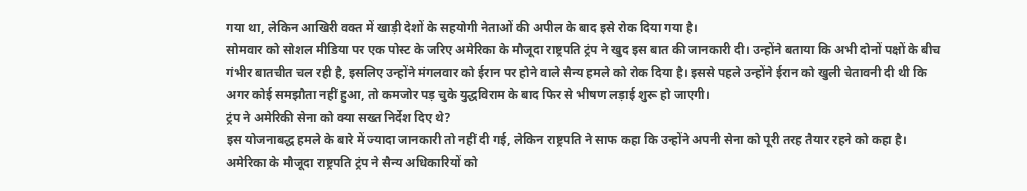गया था, लेकिन आखिरी वक्त में खाड़ी देशों के सहयोगी नेताओं की अपील के बाद इसे रोक दिया गया है।
सोमवार को सोशल मीडिया पर एक पोस्ट के जरिए अमेरिका के मौजूदा राष्ट्रपति ट्रंप ने खुद इस बात की जानकारी दी। उन्होंने बताया कि अभी दोनों पक्षों के बीच गंभीर बातचीत चल रही है, इसलिए उन्होंने मंगलवार को ईरान पर होने वाले सैन्य हमले को रोक दिया है। इससे पहले उन्होंने ईरान को खुली चेतावनी दी थी कि अगर कोई समझौता नहीं हुआ, तो कमजोर पड़ चुके युद्धविराम के बाद फिर से भीषण लड़ाई शुरू हो जाएगी।
ट्रंप ने अमेरिकी सेना को क्या सख्त निर्देश दिए थे?
इस योजनाबद्ध हमले के बारे में ज्यादा जानकारी तो नहीं दी गई, लेकिन राष्ट्रपति ने साफ कहा कि उन्होंने अपनी सेना को पूरी तरह तैयार रहने को कहा है। अमेरिका के मौजूदा राष्ट्रपति ट्रंप ने सैन्य अधिकारियों को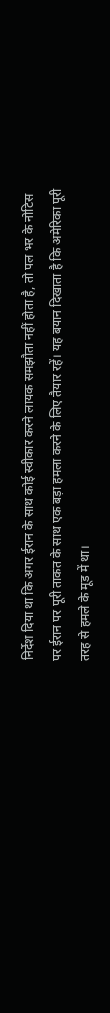निर्देश दिया था कि अगर ईरान के साथ कोई स्वीकार करने लायक समझौता नहीं होता है, तो पल भर के नोटिस पर ईरान पर पूरी ताकत के साथ एक बड़ा हमला करने के लिए तैयार रहें। यह बयान दिखाता है कि अमेरिका पूरी तरह से हमले के मूड में था।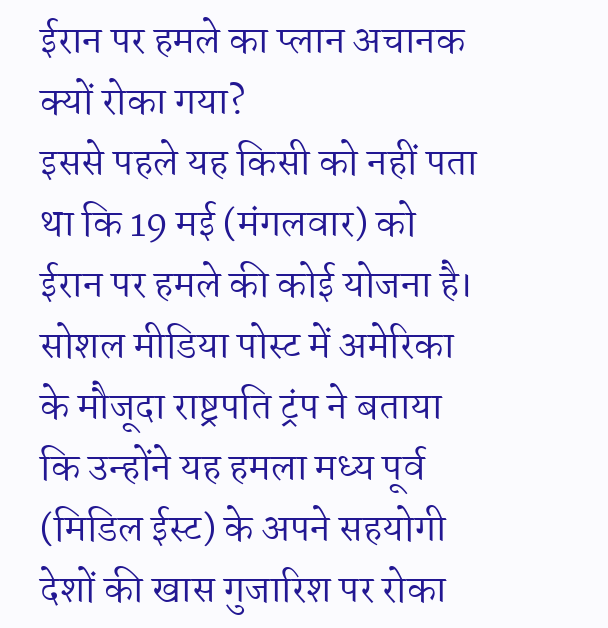ईरान पर हमले का प्लान अचानक क्यों रोका गया?
इससे पहले यह किसी को नहीं पता था कि 19 मई (मंगलवार) को ईरान पर हमले की कोई योजना है। सोशल मीडिया पोस्ट में अमेरिका के मौजूदा राष्ट्रपति ट्रंप ने बताया कि उन्होंने यह हमला मध्य पूर्व (मिडिल ईस्ट) के अपने सहयोगी देशों की खास गुजारिश पर रोका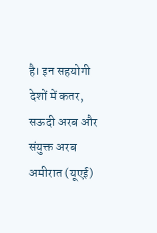है। इन सहयोगी देशों में कतर, सऊदी अरब और संयुक्त अरब अमीरात (यूएई)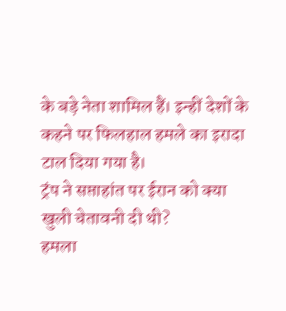के बड़े नेता शामिल हैं। इन्हीं देशों के कहने पर फिलहाल हमले का इरादा टाल दिया गया है।
ट्रंप ने सप्ताहांत पर ईरान को क्या खुली चेतावनी दी थी?
हमला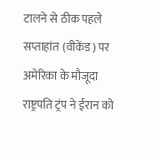टालने से ठीक पहले सप्ताहांत (वीकेंड) पर अमेरिका के मौजूदा राष्ट्रपति ट्रंप ने ईरान को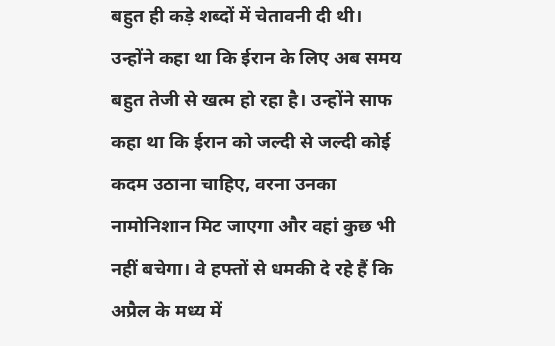बहुत ही कड़े शब्दों में चेतावनी दी थी। उन्होंने कहा था कि ईरान के लिए अब समय बहुत तेजी से खत्म हो रहा है। उन्होंने साफ कहा था कि ईरान को जल्दी से जल्दी कोई कदम उठाना चाहिए, वरना उनका नामोनिशान मिट जाएगा और वहां कुछ भी नहीं बचेगा। वे हफ्तों से धमकी दे रहे हैं कि अप्रैल के मध्य में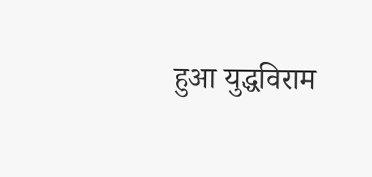हुआ युद्धविराम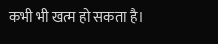कभी भी खत्म हो सकता है।